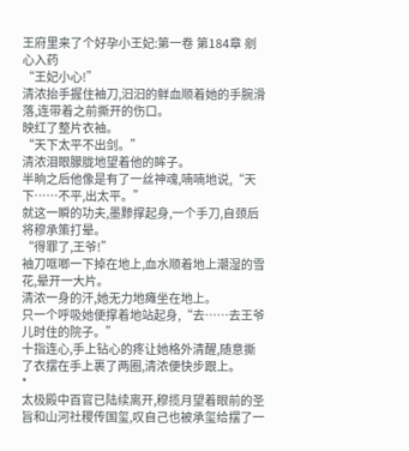王府里来了个好孕小王妃:第一卷 第184章 剜心入药
“王妃小心!”
清浓抬手握住袖刀,汩汩的鲜血顺着她的手腕滑落,连带着之前撕开的伤口。
映红了整片衣袖。
“天下太平不出剑。”
清浓泪眼朦胧地望着他的眸子。
半晌之后他像是有了一丝神魂,喃喃地说,“天下……不平,出太平。”
就这一瞬的功夫,墨黪撑起身,一个手刀,自颈后将穆承策打晕。
“得罪了,王爷!”
袖刀哐啷一下掉在地上,血水顺着地上潮湿的雪花,晕开一大片。
清浓一身的汗,她无力地瘫坐在地上。
只一个呼吸她便撑着地站起身,“去……去王爷儿时住的院子。”
十指连心,手上钻心的疼让她格外清醒,随意撕了衣摆在手上裹了两圈,清浓便快步跟上。
*
太极殿中百官已陆续离开,穆揽月望着眼前的圣旨和山河社稷传国玺,叹自己也被承玺给摆了一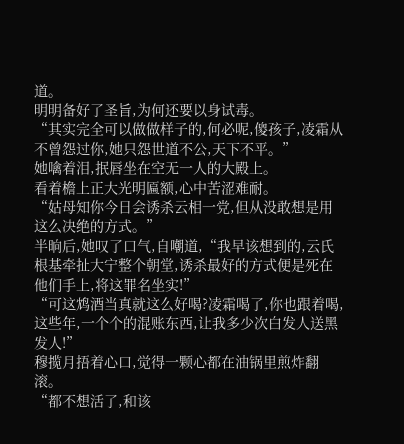道。
明明备好了圣旨,为何还要以身试毒。
“其实完全可以做做样子的,何必呢,傻孩子,凌霜从不曾怨过你,她只怨世道不公,天下不平。”
她噙着泪,抿唇坐在空无一人的大殿上。
看着檐上正大光明匾额,心中苦涩难耐。
“姑母知你今日会诱杀云相一党,但从没敢想是用这么决绝的方式。”
半晌后,她叹了口气,自嘲道,“我早该想到的,云氏根基牵扯大宁整个朝堂,诱杀最好的方式便是死在他们手上,将这罪名坐实!”
“可这鸩酒当真就这么好喝?凌霜喝了,你也跟着喝,这些年,一个个的混账东西,让我多少次白发人送黑发人!”
穆揽月捂着心口,觉得一颗心都在油锅里煎炸翻滚。
“都不想活了,和该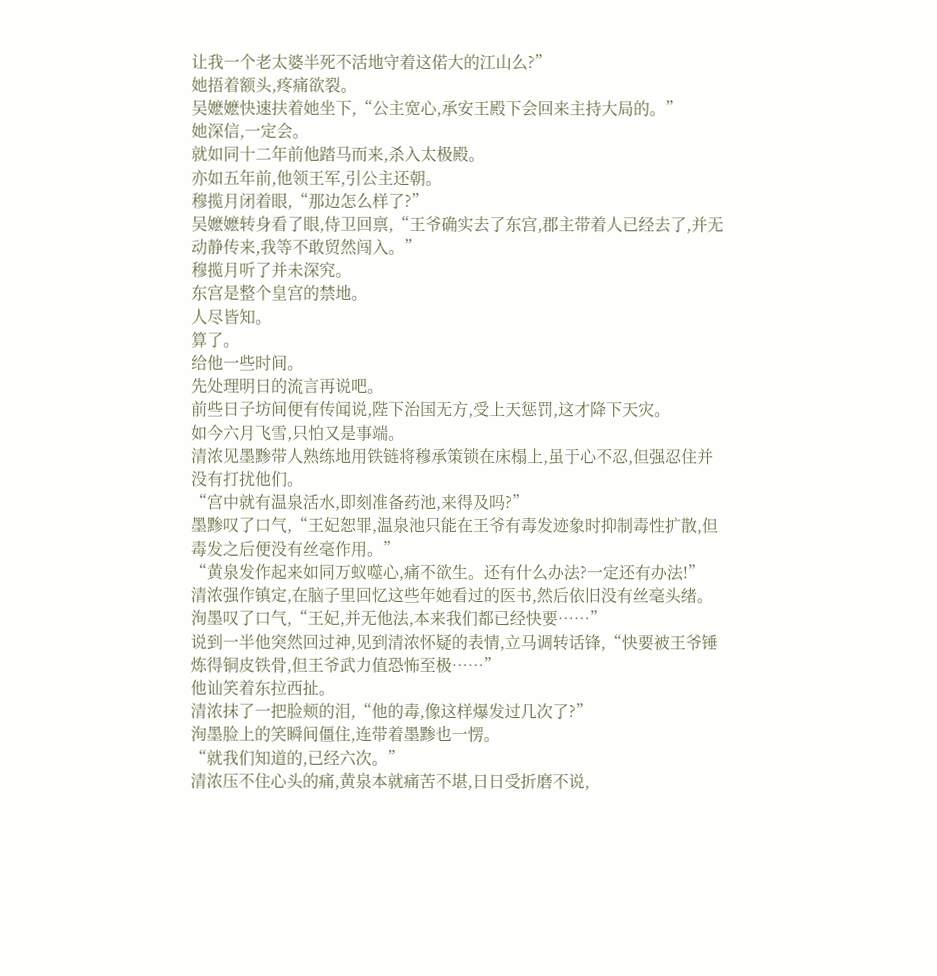让我一个老太婆半死不活地守着这偌大的江山么?”
她捂着额头,疼痛欲裂。
吴嬷嬷快速扶着她坐下,“公主宽心,承安王殿下会回来主持大局的。”
她深信,一定会。
就如同十二年前他踏马而来,杀入太极殿。
亦如五年前,他领王军,引公主还朝。
穆揽月闭着眼,“那边怎么样了?”
吴嬷嬷转身看了眼,侍卫回禀,“王爷确实去了东宫,郡主带着人已经去了,并无动静传来,我等不敢贸然闯入。”
穆揽月听了并未深究。
东宫是整个皇宫的禁地。
人尽皆知。
算了。
给他一些时间。
先处理明日的流言再说吧。
前些日子坊间便有传闻说,陛下治国无方,受上天惩罚,这才降下天灾。
如今六月飞雪,只怕又是事端。
清浓见墨黪带人熟练地用铁链将穆承策锁在床榻上,虽于心不忍,但强忍住并没有打扰他们。
“宫中就有温泉活水,即刻准备药池,来得及吗?”
墨黪叹了口气,“王妃恕罪,温泉池只能在王爷有毒发迹象时抑制毒性扩散,但毒发之后便没有丝毫作用。”
“黄泉发作起来如同万蚁噬心,痛不欲生。还有什么办法?一定还有办法!”
清浓强作镇定,在脑子里回忆这些年她看过的医书,然后依旧没有丝毫头绪。
洵墨叹了口气,“王妃,并无他法,本来我们都已经快要……”
说到一半他突然回过神,见到清浓怀疑的表情,立马调转话锋,“快要被王爷锤炼得铜皮铁骨,但王爷武力值恐怖至极……”
他讪笑着东拉西扯。
清浓抹了一把脸颊的泪,“他的毒,像这样爆发过几次了?”
洵墨脸上的笑瞬间僵住,连带着墨黪也一愣。
“就我们知道的,已经六次。”
清浓压不住心头的痛,黄泉本就痛苦不堪,日日受折磨不说,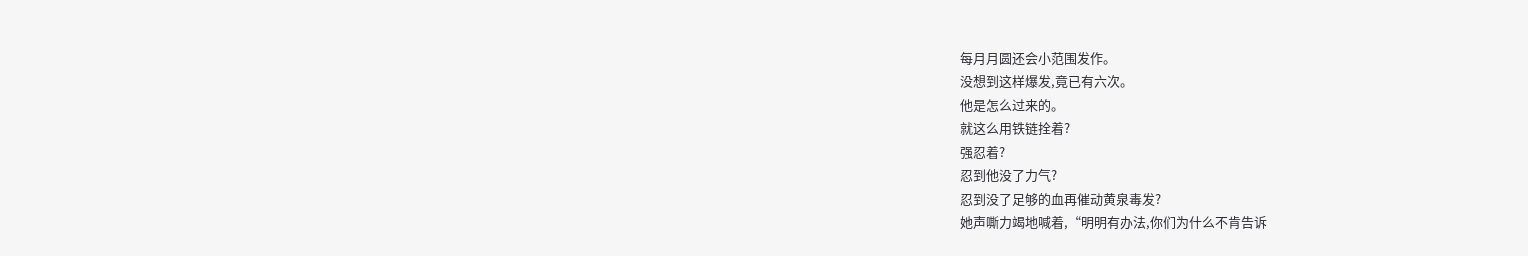每月月圆还会小范围发作。
没想到这样爆发,竟已有六次。
他是怎么过来的。
就这么用铁链拴着?
强忍着?
忍到他没了力气?
忍到没了足够的血再催动黄泉毒发?
她声嘶力竭地喊着,“明明有办法,你们为什么不肯告诉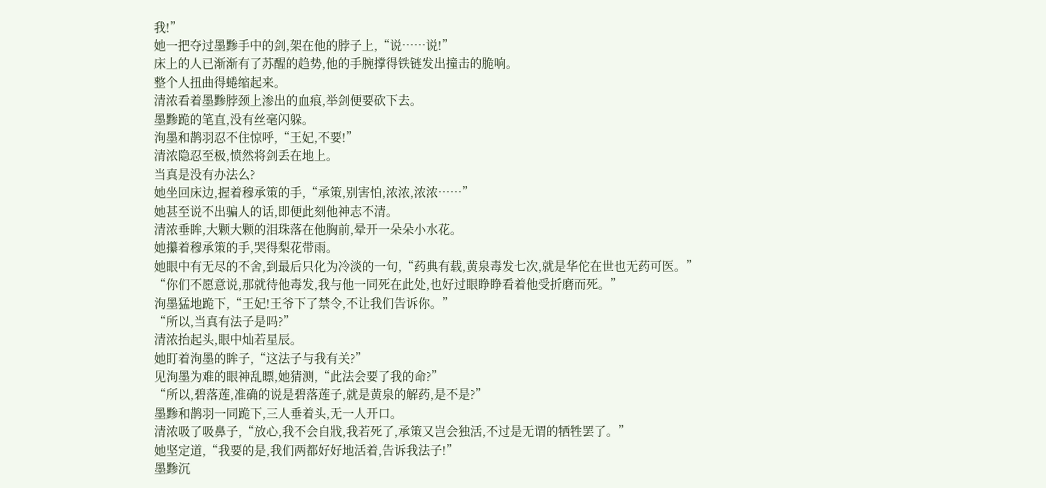我!”
她一把夺过墨黪手中的剑,架在他的脖子上,“说……说!”
床上的人已渐渐有了苏醒的趋势,他的手腕撑得铁链发出撞击的脆响。
整个人扭曲得蜷缩起来。
清浓看着墨黪脖颈上渗出的血痕,举剑便要砍下去。
墨黪跪的笔直,没有丝毫闪躲。
洵墨和鹊羽忍不住惊呼,“王妃,不要!”
清浓隐忍至极,愤然将剑丢在地上。
当真是没有办法么?
她坐回床边,握着穆承策的手,“承策,别害怕,浓浓,浓浓……”
她甚至说不出骗人的话,即便此刻他神志不清。
清浓垂眸,大颗大颗的泪珠落在他胸前,晕开一朵朵小水花。
她攥着穆承策的手,哭得梨花带雨。
她眼中有无尽的不舍,到最后只化为冷淡的一句,“药典有载,黄泉毒发七次,就是华佗在世也无药可医。”
“你们不愿意说,那就待他毒发,我与他一同死在此处,也好过眼睁睁看着他受折磨而死。”
洵墨猛地跪下,“王妃!王爷下了禁令,不让我们告诉你。”
“所以,当真有法子是吗?”
清浓抬起头,眼中灿若星辰。
她盯着洵墨的眸子,“这法子与我有关?”
见洵墨为难的眼神乱瞟,她猜测,“此法会要了我的命?”
“所以,碧落莲,准确的说是碧落莲子,就是黄泉的解药,是不是?”
墨黪和鹊羽一同跪下,三人垂着头,无一人开口。
清浓吸了吸鼻子,“放心,我不会自戕,我若死了,承策又岂会独活,不过是无谓的牺牲罢了。”
她坚定道,“我要的是,我们两都好好地活着,告诉我法子!”
墨黪沉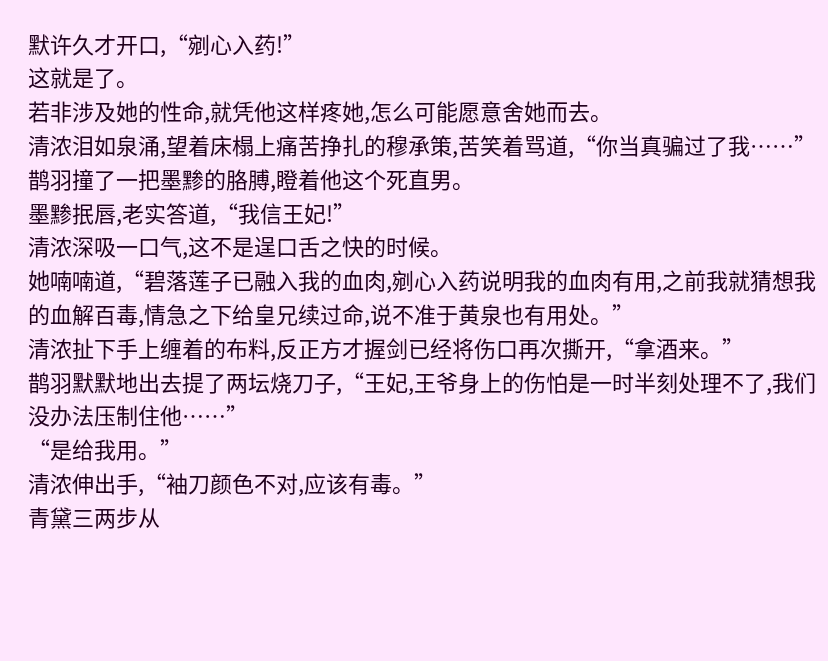默许久才开口,“剜心入药!”
这就是了。
若非涉及她的性命,就凭他这样疼她,怎么可能愿意舍她而去。
清浓泪如泉涌,望着床榻上痛苦挣扎的穆承策,苦笑着骂道,“你当真骗过了我……”
鹊羽撞了一把墨黪的胳膊,瞪着他这个死直男。
墨黪抿唇,老实答道,“我信王妃!”
清浓深吸一口气,这不是逞口舌之快的时候。
她喃喃道,“碧落莲子已融入我的血肉,剜心入药说明我的血肉有用,之前我就猜想我的血解百毒,情急之下给皇兄续过命,说不准于黄泉也有用处。”
清浓扯下手上缠着的布料,反正方才握剑已经将伤口再次撕开,“拿酒来。”
鹊羽默默地出去提了两坛烧刀子,“王妃,王爷身上的伤怕是一时半刻处理不了,我们没办法压制住他……”
“是给我用。”
清浓伸出手,“袖刀颜色不对,应该有毒。”
青黛三两步从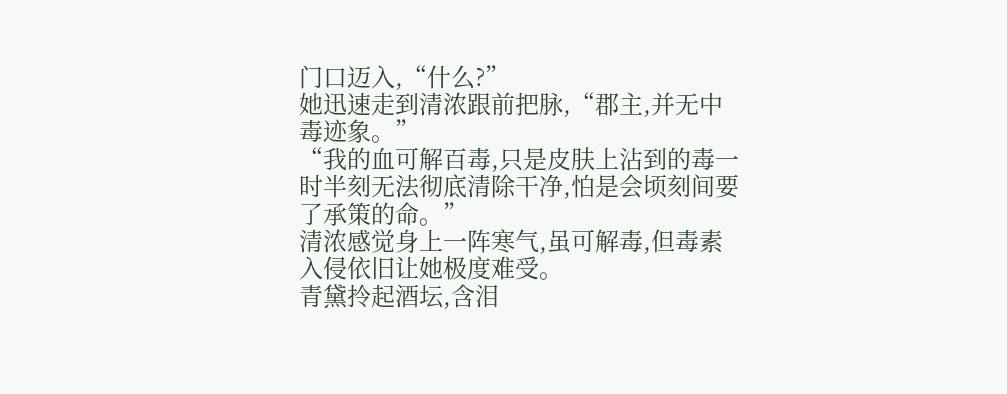门口迈入,“什么?”
她迅速走到清浓跟前把脉,“郡主,并无中毒迹象。”
“我的血可解百毒,只是皮肤上沾到的毒一时半刻无法彻底清除干净,怕是会顷刻间要了承策的命。”
清浓感觉身上一阵寒气,虽可解毒,但毒素入侵依旧让她极度难受。
青黛拎起酒坛,含泪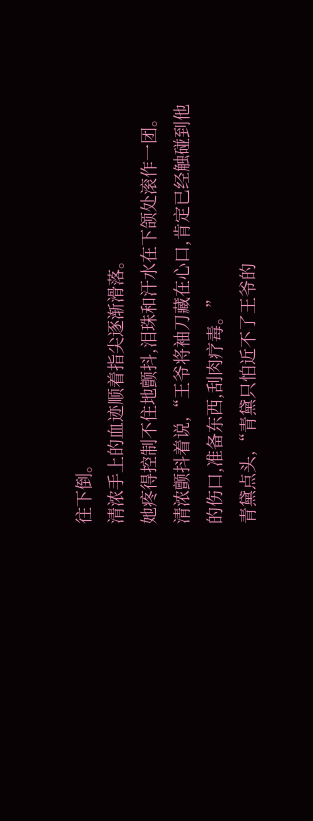往下倒。
清浓手上的血迹顺着指尖逐渐滑落。
她疼得控制不住地颤抖,泪珠和汗水在下颌处滚作一团。
清浓颤抖着说,“王爷将袖刀藏在心口,肯定已经触碰到他的伤口,准备东西,刮肉疗毒。”
青黛点头,“青黛只怕近不了王爷的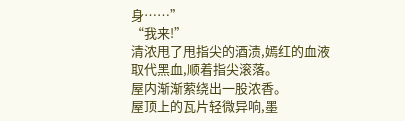身……”
“我来!”
清浓甩了甩指尖的酒渍,嫣红的血液取代黑血,顺着指尖滚落。
屋内渐渐萦绕出一股浓香。
屋顶上的瓦片轻微异响,墨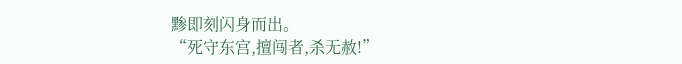黪即刻闪身而出。
“死守东宫,擅闯者,杀无赦!”